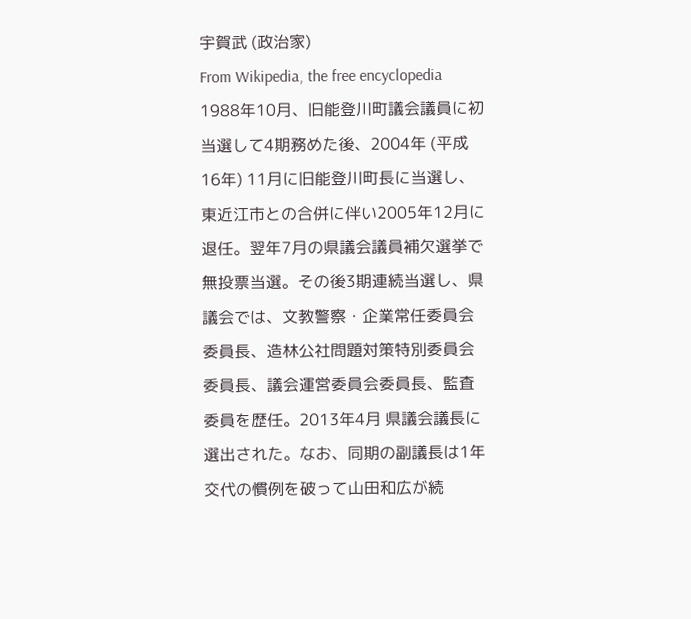宇賀武 (政治家)
From Wikipedia, the free encyclopedia
1988年10月、旧能登川町議会議員に初当選して4期務めた後、2004年 (平成16年) 11月に旧能登川町長に当選し、東近江市との合併に伴い2005年12月に退任。翌年7月の県議会議員補欠選挙で無投票当選。その後3期連続当選し、県議会では、文教警察・企業常任委員会委員長、造林公社問題対策特別委員会委員長、議会運営委員会委員長、監査委員を歴任。2013年4月 県議会議長に選出された。なお、同期の副議長は1年交代の慣例を破って山田和広が続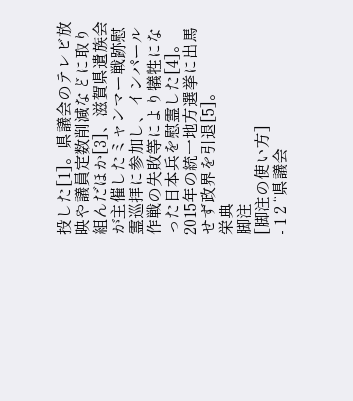投した[1]。県議会のテレビ放映や議員定数削減などに取り組んだほか[3]、滋賀県遺族会が主催したミャンマー戦跡慰霊巡拝に参加し、インパール作戦の失敗等により犠牲になった日本兵を慰霊した[4]。2015年の統一地方選挙に出馬せず政界を引退[5]。
栄典
脚注
[脚注の使い方]
- 1 2 “県議会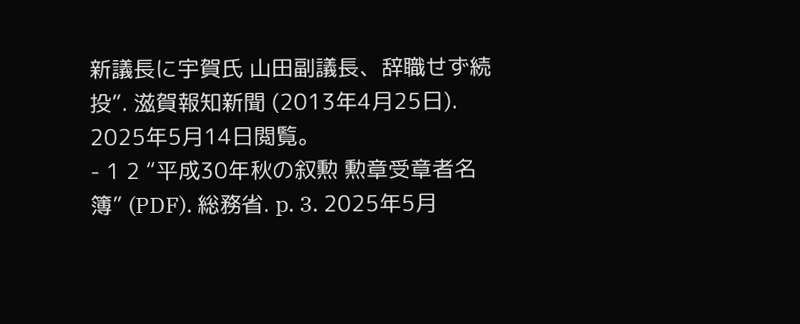新議長に宇賀氏 山田副議長、辞職せず続投”. 滋賀報知新聞 (2013年4月25日). 2025年5月14日閲覧。
- 1 2 “平成30年秋の叙勲 勲章受章者名簿” (PDF). 総務省. p. 3. 2025年5月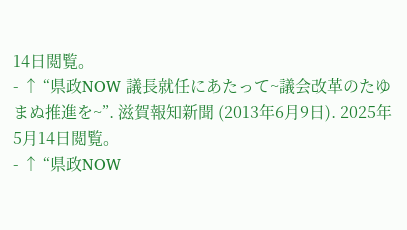14日閲覧。
- ↑ “県政NOW 議長就任にあたって~議会改革のたゆまぬ推進を~”. 滋賀報知新聞 (2013年6月9日). 2025年5月14日閲覧。
- ↑ “県政NOW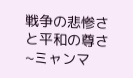戦争の悲惨さと平和の尊さ~ミャンマ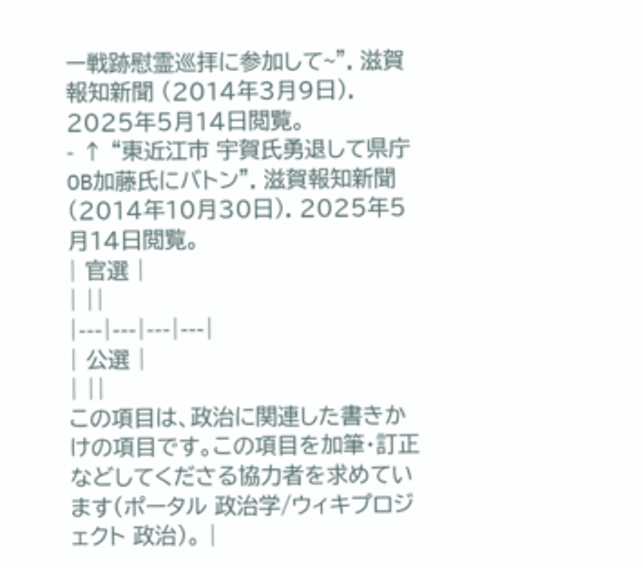ー戦跡慰霊巡拝に参加して~”. 滋賀報知新聞 (2014年3月9日). 2025年5月14日閲覧。
- ↑ “東近江市 宇賀氏勇退して県庁OB加藤氏にバトン”. 滋賀報知新聞 (2014年10月30日). 2025年5月14日閲覧。
| 官選 |
| ||
|---|---|---|---|
| 公選 |
| ||
この項目は、政治に関連した書きかけの項目です。この項目を加筆・訂正などしてくださる協力者を求めています(ポータル 政治学/ウィキプロジェクト 政治)。 |